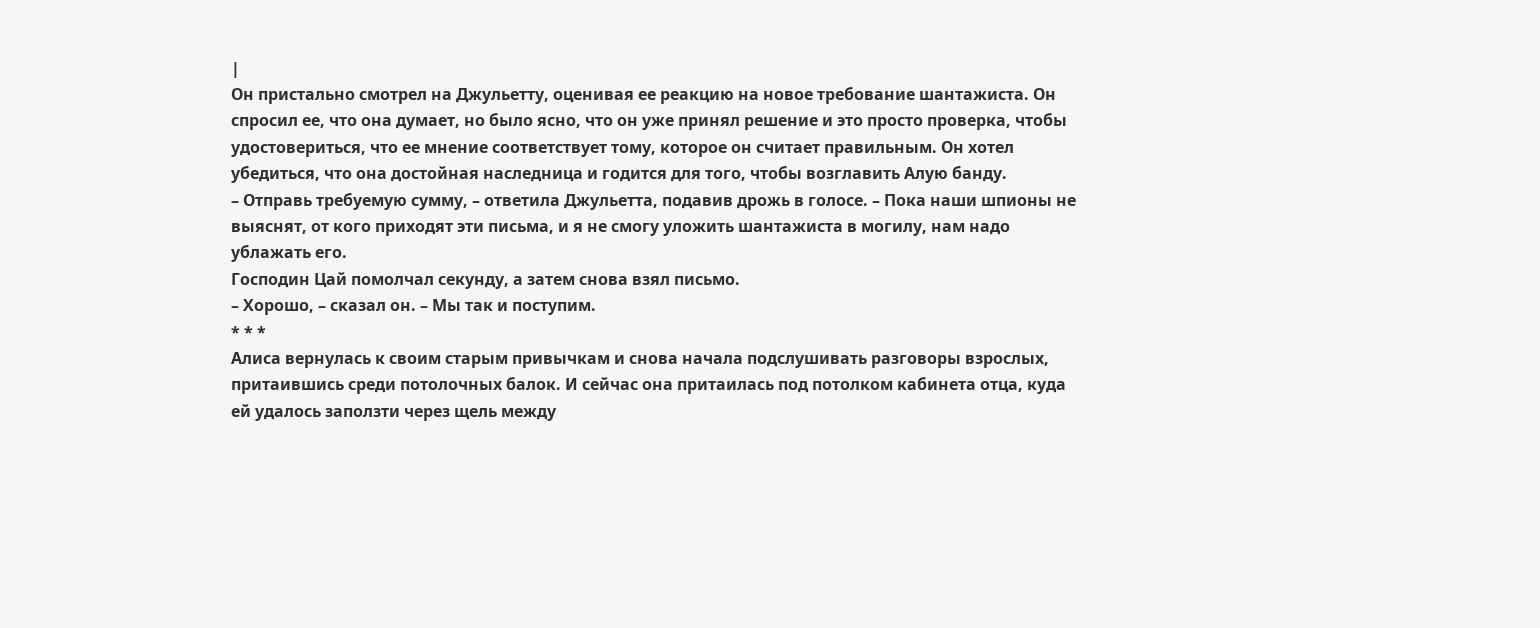|
Он пристально смотрел на Джульетту, оценивая ее реакцию на новое требование шантажиста. Он спросил ее, что она думает, но было ясно, что он уже принял решение и это просто проверка, чтобы удостовериться, что ее мнение соответствует тому, которое он считает правильным. Он хотел убедиться, что она достойная наследница и годится для того, чтобы возглавить Алую банду.
– Отправь требуемую сумму, – ответила Джульетта, подавив дрожь в голосе. – Пока наши шпионы не выяснят, от кого приходят эти письма, и я не смогу уложить шантажиста в могилу, нам надо ублажать его.
Господин Цай помолчал секунду, а затем снова взял письмо.
– Хорошо, – сказал он. – Мы так и поступим.
* * *
Алиса вернулась к своим старым привычкам и снова начала подслушивать разговоры взрослых, притаившись среди потолочных балок. И сейчас она притаилась под потолком кабинета отца, куда ей удалось заползти через щель между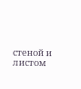стеной и листом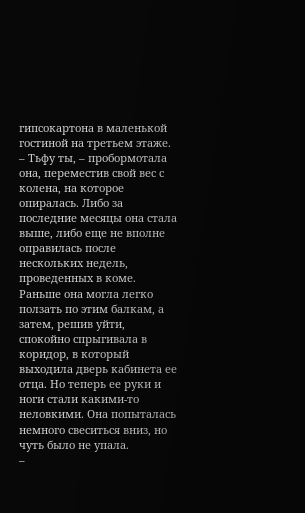гипсокартона в маленькой гостиной на третьем этаже.
– Тьфу ты, – пробормотала она, переместив свой вес с колена, на которое опиралась. Либо за последние месяцы она стала выше, либо еще не вполне оправилась после нескольких недель, проведенных в коме. Раньше она могла легко ползать по этим балкам, а затем, решив уйти, спокойно спрыгивала в коридор, в который выходила дверь кабинета ее отца. Но теперь ее руки и ноги стали какими-то неловкими. Она попыталась немного свеситься вниз, но чуть было не упала.
–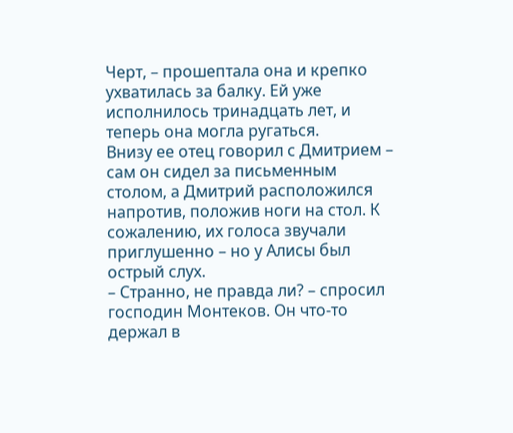Черт, – прошептала она и крепко ухватилась за балку. Ей уже исполнилось тринадцать лет, и теперь она могла ругаться.
Внизу ее отец говорил с Дмитрием – сам он сидел за письменным столом, а Дмитрий расположился напротив, положив ноги на стол. К сожалению, их голоса звучали приглушенно – но у Алисы был острый слух.
– Странно, не правда ли? – спросил господин Монтеков. Он что-то держал в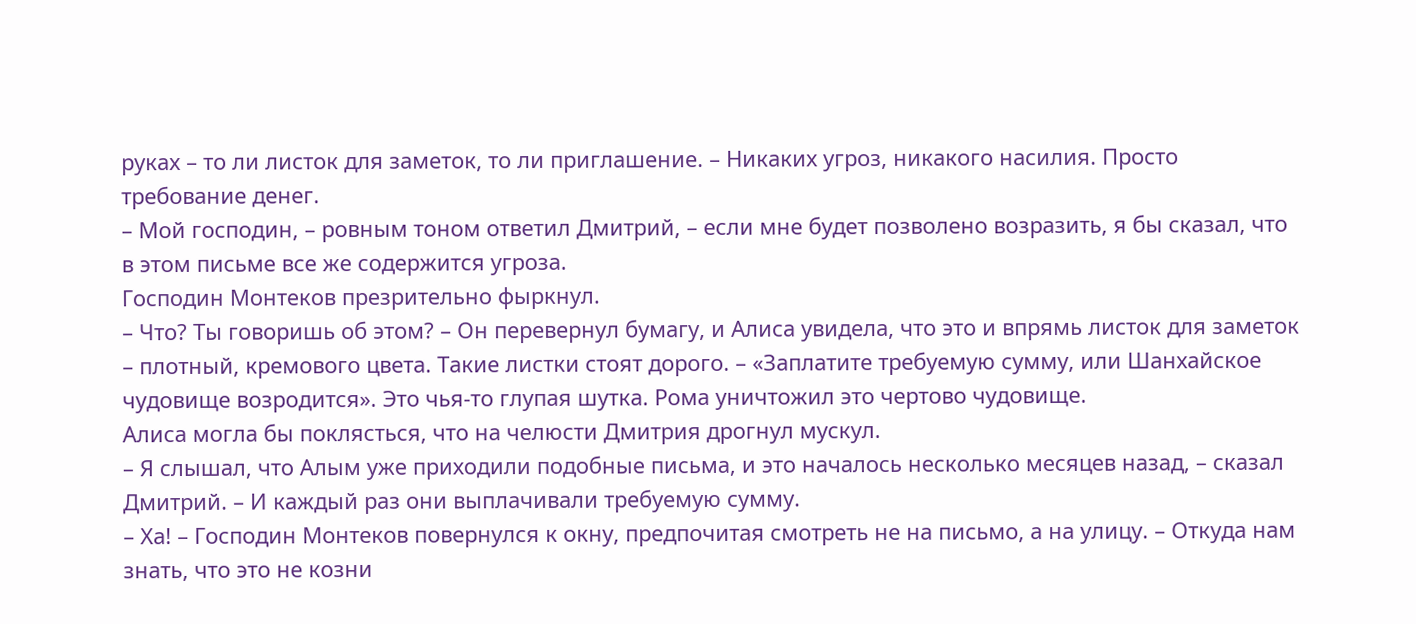руках – то ли листок для заметок, то ли приглашение. – Никаких угроз, никакого насилия. Просто требование денег.
– Мой господин, – ровным тоном ответил Дмитрий, – если мне будет позволено возразить, я бы сказал, что в этом письме все же содержится угроза.
Господин Монтеков презрительно фыркнул.
– Что? Ты говоришь об этом? – Он перевернул бумагу, и Алиса увидела, что это и впрямь листок для заметок – плотный, кремового цвета. Такие листки стоят дорого. – «Заплатите требуемую сумму, или Шанхайское чудовище возродится». Это чья-то глупая шутка. Рома уничтожил это чертово чудовище.
Алиса могла бы поклясться, что на челюсти Дмитрия дрогнул мускул.
– Я слышал, что Алым уже приходили подобные письма, и это началось несколько месяцев назад, – сказал Дмитрий. – И каждый раз они выплачивали требуемую сумму.
– Ха! – Господин Монтеков повернулся к окну, предпочитая смотреть не на письмо, а на улицу. – Откуда нам знать, что это не козни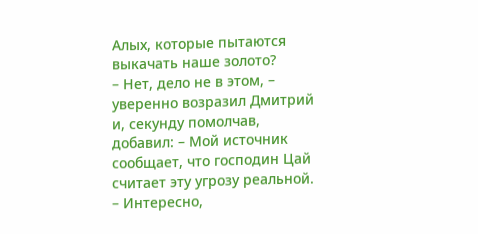Алых, которые пытаются выкачать наше золото?
– Нет, дело не в этом, – уверенно возразил Дмитрий и, секунду помолчав, добавил: – Мой источник сообщает, что господин Цай считает эту угрозу реальной.
– Интересно,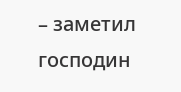– заметил господин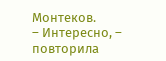Монтеков.
– Интересно, – повторила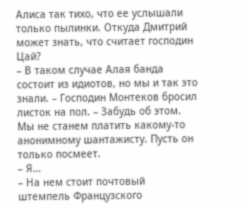Алиса так тихо, что ее услышали только пылинки. Откуда Дмитрий может знать, что считает господин Цай?
– В таком случае Алая банда состоит из идиотов, но мы и так это знали. – Господин Монтеков бросил листок на пол. – Забудь об этом. Мы не станем платить какому-то анонимному шантажисту. Пусть он только посмеет.
– Я…
– На нем стоит почтовый штемпель Французского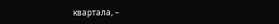квартала, –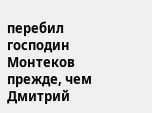перебил господин Монтеков прежде, чем Дмитрий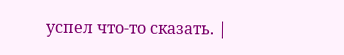успел что-то сказать. |